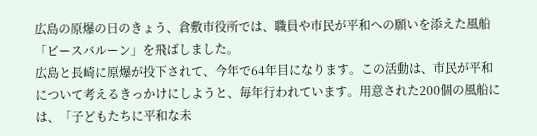広島の原爆の日のきょう、倉敷市役所では、職員や市民が平和への願いを添えた風船「ピースバルーン」を飛ばしました。
広島と長崎に原爆が投下されて、今年で64年目になります。この活動は、市民が平和について考えるきっかけにしようと、毎年行われています。用意された200個の風船には、「子どもたちに平和な未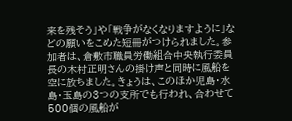来を残そう」や「戦争がなくなりますように」などの願いをこめた短冊がつけられました。参加者は、倉敷市職員労働組合中央執行委員長の木村正明さんの掛け声と同時に風船を空に放ちました。きょうは、このほか児島・水島・玉島の3つの支所でも行われ、合わせて500個の風船が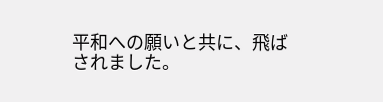平和への願いと共に、飛ばされました。